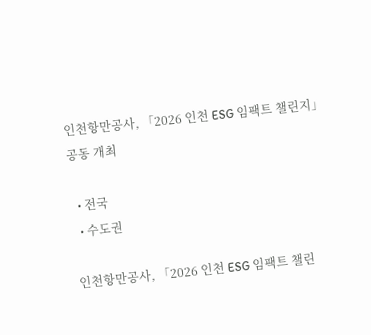인천항만공사, 「2026 인천 ESG 임팩트 챌린지」 공동 개최

  • 전국
  • 수도권

인천항만공사, 「2026 인천 ESG 임팩트 챌린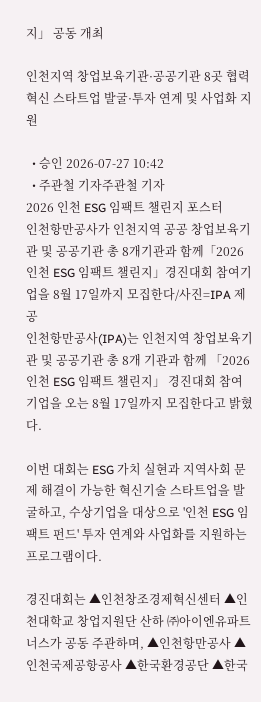지」 공동 개최

인천지역 창업보육기관·공공기관 8곳 협력
혁신 스타트업 발굴·투자 연계 및 사업화 지원

  • 승인 2026-07-27 10:42
  • 주관철 기자주관철 기자
2026 인천 ESG 임팩트 챌린지 포스터
인천항만공사가 인천지역 공공 창업보육기관 및 공공기관 총 8개기관과 함께「2026 인천 ESG 임팩트 챌린지」경진대회 참여기업을 8월 17일까지 모집한다/사진=IPA 제공
인천항만공사(IPA)는 인천지역 창업보육기관 및 공공기관 총 8개 기관과 함께 「2026 인천 ESG 임팩트 챌린지」 경진대회 참여기업을 오는 8월 17일까지 모집한다고 밝혔다.

이번 대회는 ESG 가치 실현과 지역사회 문제 해결이 가능한 혁신기술 스타트업을 발굴하고, 수상기업을 대상으로 '인천 ESG 임팩트 펀드' 투자 연계와 사업화를 지원하는 프로그램이다.

경진대회는 ▲인천창조경제혁신센터 ▲인천대학교 창업지원단 산하 ㈜아이엔유파트너스가 공동 주관하며, ▲인천항만공사 ▲인천국제공항공사 ▲한국환경공단 ▲한국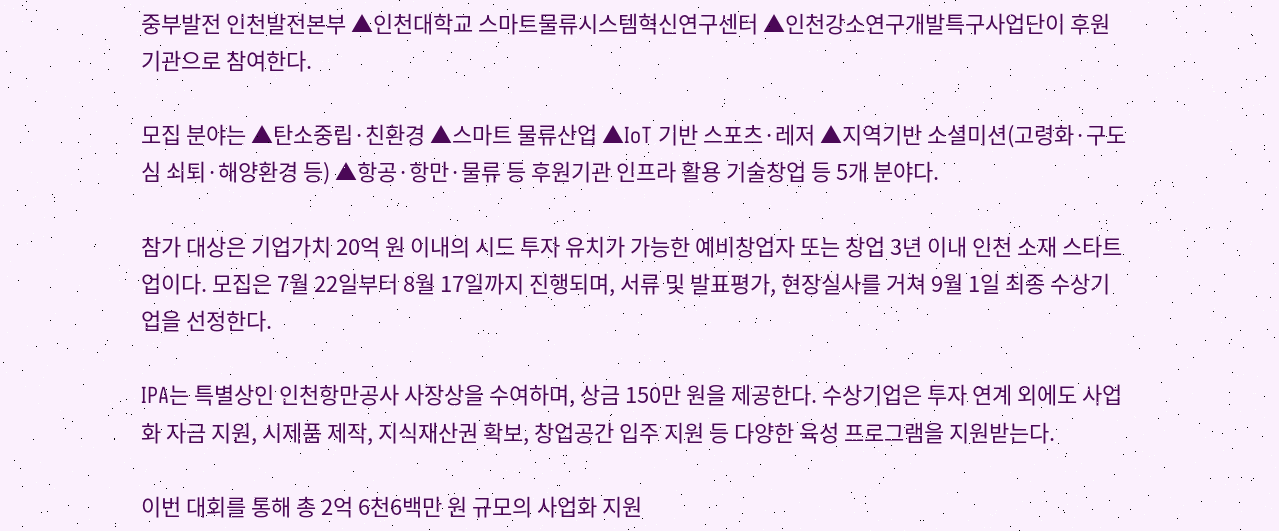중부발전 인천발전본부 ▲인천대학교 스마트물류시스템혁신연구센터 ▲인천강소연구개발특구사업단이 후원기관으로 참여한다.

모집 분야는 ▲탄소중립·친환경 ▲스마트 물류산업 ▲IoT 기반 스포츠·레저 ▲지역기반 소셜미션(고령화·구도심 쇠퇴·해양환경 등) ▲항공·항만·물류 등 후원기관 인프라 활용 기술창업 등 5개 분야다.

참가 대상은 기업가치 20억 원 이내의 시드 투자 유치가 가능한 예비창업자 또는 창업 3년 이내 인천 소재 스타트업이다. 모집은 7월 22일부터 8월 17일까지 진행되며, 서류 및 발표평가, 현장실사를 거쳐 9월 1일 최종 수상기업을 선정한다.

IPA는 특별상인 인천항만공사 사장상을 수여하며, 상금 150만 원을 제공한다. 수상기업은 투자 연계 외에도 사업화 자금 지원, 시제품 제작, 지식재산권 확보, 창업공간 입주 지원 등 다양한 육성 프로그램을 지원받는다.

이번 대회를 통해 총 2억 6천6백만 원 규모의 사업화 지원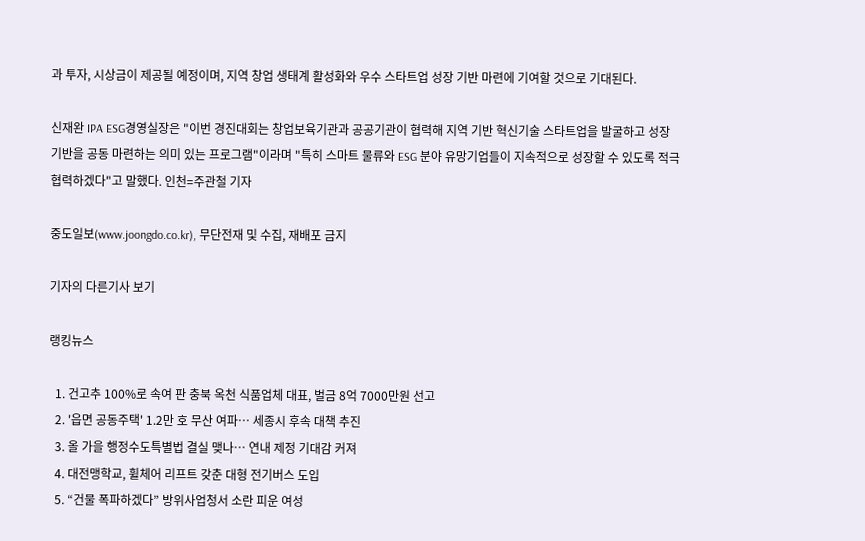과 투자, 시상금이 제공될 예정이며, 지역 창업 생태계 활성화와 우수 스타트업 성장 기반 마련에 기여할 것으로 기대된다.

신재완 IPA ESG경영실장은 "이번 경진대회는 창업보육기관과 공공기관이 협력해 지역 기반 혁신기술 스타트업을 발굴하고 성장 기반을 공동 마련하는 의미 있는 프로그램"이라며 "특히 스마트 물류와 ESG 분야 유망기업들이 지속적으로 성장할 수 있도록 적극 협력하겠다"고 말했다. 인천=주관철 기자

중도일보(www.joongdo.co.kr), 무단전재 및 수집, 재배포 금지

기자의 다른기사 보기

랭킹뉴스

  1. 건고추 100%로 속여 판 충북 옥천 식품업체 대표, 벌금 8억 7000만원 선고
  2. '읍면 공동주택' 1.2만 호 무산 여파… 세종시 후속 대책 추진
  3. 올 가을 행정수도특별법 결실 맺나… 연내 제정 기대감 커져
  4. 대전맹학교, 휠체어 리프트 갖춘 대형 전기버스 도입
  5. “건물 폭파하겠다” 방위사업청서 소란 피운 여성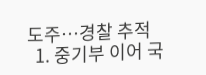도주…경찰 추적
  1. 중기부 이어 국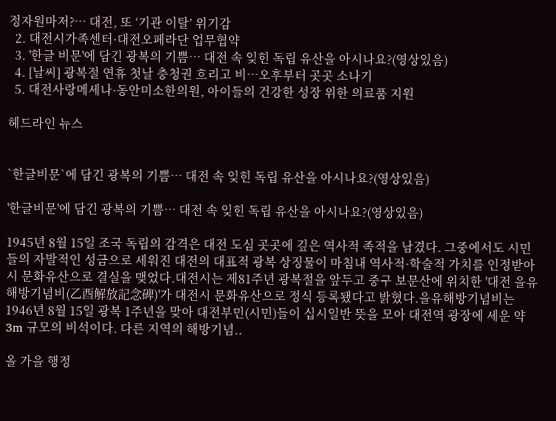정자원마저?… 대전, 또 ‘기관 이탈’ 위기감
  2. 대전시가족센터·대전오페라단 업무협약
  3. '한글 비문'에 담긴 광복의 기쁨… 대전 속 잊힌 독립 유산을 아시나요?(영상있음)
  4. [날씨] 광복절 연휴 첫날 충청권 흐리고 비…오후부터 곳곳 소나기
  5. 대전사랑메세나·동안미소한의원, 아이들의 건강한 성장 위한 의료품 지원

헤드라인 뉴스


`한글비문`에 담긴 광복의 기쁨… 대전 속 잊힌 독립 유산을 아시나요?(영상있음)

'한글비문'에 담긴 광복의 기쁨… 대전 속 잊힌 독립 유산을 아시나요?(영상있음)

1945년 8월 15일 조국 독립의 감격은 대전 도심 곳곳에 깊은 역사적 족적을 남겼다. 그중에서도 시민들의 자발적인 성금으로 세워진 대전의 대표적 광복 상징물이 마침내 역사적·학술적 가치를 인정받아 시 문화유산으로 결실을 맺었다.대전시는 제81주년 광복절을 앞두고 중구 보문산에 위치한 '대전 을유해방기념비(乙酉解放記念碑)'가 대전시 문화유산으로 정식 등록됐다고 밝혔다.을유해방기념비는 1946년 8월 15일 광복 1주년을 맞아 대전부민(시민)들이 십시일반 뜻을 모아 대전역 광장에 세운 약 3m 규모의 비석이다. 다른 지역의 해방기념..

올 가을 행정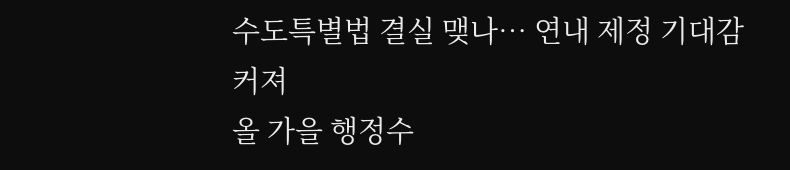수도특별법 결실 맺나… 연내 제정 기대감 커져
올 가을 행정수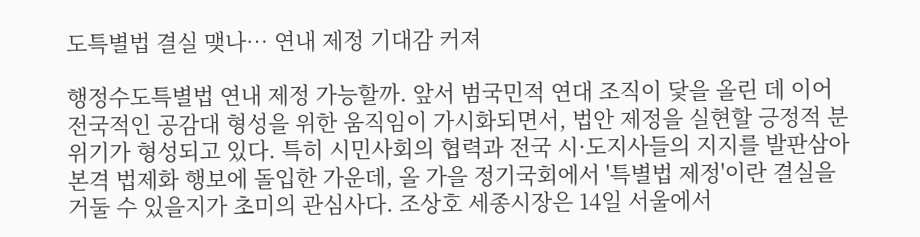도특별법 결실 맺나… 연내 제정 기대감 커져

행정수도특별법 연내 제정 가능할까. 앞서 범국민적 연대 조직이 닻을 올린 데 이어 전국적인 공감대 형성을 위한 움직임이 가시화되면서, 법안 제정을 실현할 긍정적 분위기가 형성되고 있다. 특히 시민사회의 협력과 전국 시·도지사들의 지지를 발판삼아 본격 법제화 행보에 돌입한 가운데, 올 가을 정기국회에서 '특별법 제정'이란 결실을 거둘 수 있을지가 초미의 관심사다. 조상호 세종시장은 14일 서울에서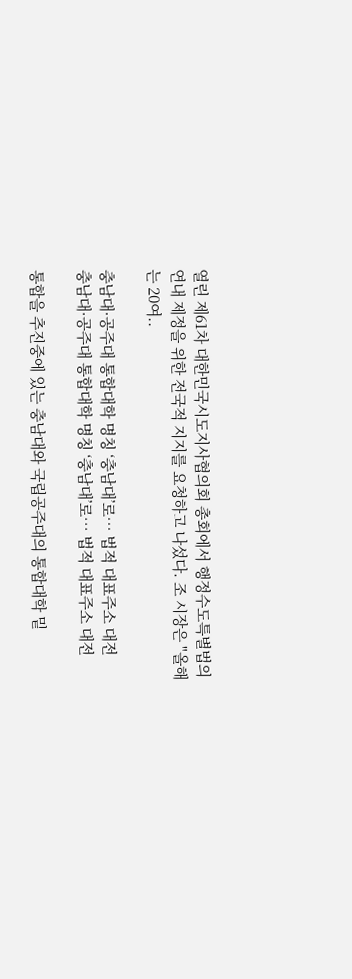열린 제61차 대한민국시도지사협의회 총회에서 행정수도특별법의 연내 제정을 위한 전국적 지지를 요청하고 나섰다. 조 시장은 "올해는 20여..

충남대·공주대 통합대학 명칭 ‘충남대’로… 법적 대표주소 대전
충남대·공주대 통합대학 명칭 ‘충남대’로… 법적 대표주소 대전

통합을 추진중에 있는 충남대와 국립공주대의 통합대학 밑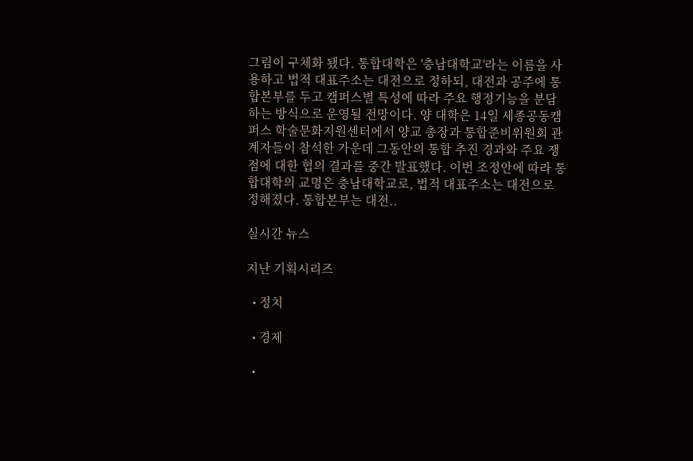그림이 구체화 됐다. 통합대학은 '충남대학교'라는 이름을 사용하고 법적 대표주소는 대전으로 정하되, 대전과 공주에 통합본부를 두고 캠퍼스별 특성에 따라 주요 행정기능을 분담하는 방식으로 운영될 전망이다. 양 대학은 14일 세종공동캠퍼스 학술문화지원센터에서 양교 총장과 통합준비위원회 관계자들이 참석한 가운데 그동안의 통합 추진 경과와 주요 쟁점에 대한 협의 결과를 중간 발표했다. 이번 조정안에 따라 통합대학의 교명은 충남대학교로, 법적 대표주소는 대전으로 정해졌다. 통합본부는 대전..

실시간 뉴스

지난 기획시리즈

  • 정치

  • 경제

  •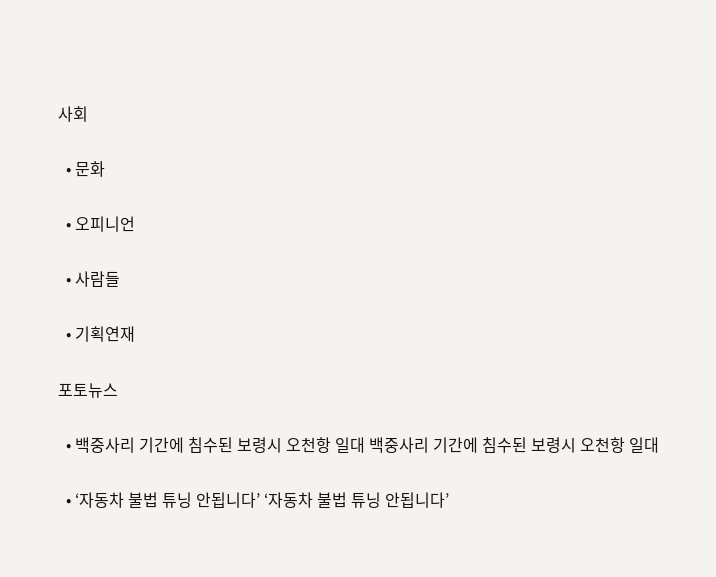사회

  • 문화

  • 오피니언

  • 사람들

  • 기획연재

포토뉴스

  • 백중사리 기간에 침수된 보령시 오천항 일대 백중사리 기간에 침수된 보령시 오천항 일대

  • ‘자동차 불법 튜닝 안됩니다’ ‘자동차 불법 튜닝 안됩니다’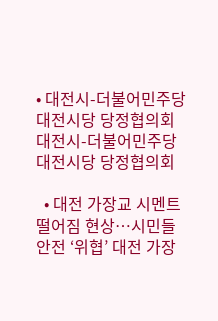• 대전시-더불어민주당 대전시당 당정협의회 대전시-더불어민주당 대전시당 당정협의회

  • 대전 가장교 시멘트 떨어짐 현상…시민들 안전 ‘위협’ 대전 가장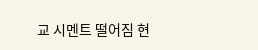교 시멘트 떨어짐 현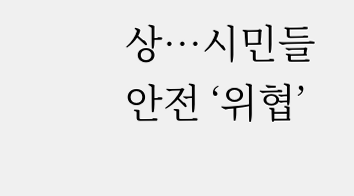상…시민들 안전 ‘위협’